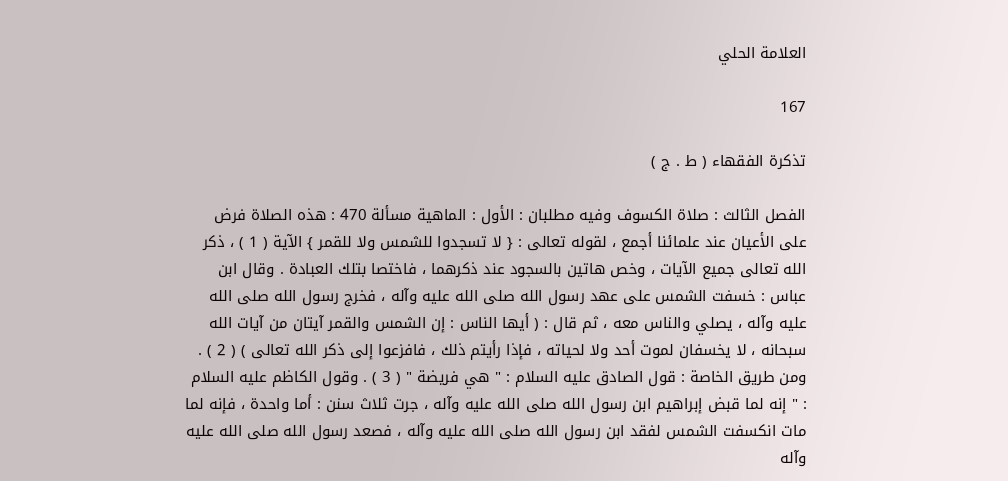العلامة الحلي

167

تذكرة الفقهاء ( ط . ج )

الفصل الثالث : صلاة الكسوف وفيه مطلبان : الأول : الماهية مسألة 470 : هذه الصلاة فرض على الأعيان عند علمائنا أجمع ، لقوله تعالى : { لا تسجدوا للشمس ولا للقمر } الآية ( 1 ) ، ذكر الله تعالى جميع الآيات ، وخص هاتين بالسجود عند ذكرهما ، فاختصا بتلك العبادة . وقال ابن عباس : خسفت الشمس على عهد رسول الله صلى الله عليه وآله ، فخرج رسول الله صلى الله عليه وآله ، يصلي والناس معه ، ثم قال : ( أيها الناس : إن الشمس والقمر آيتان من آيات الله سبحانه ، لا يخسفان لموت أحد ولا لحياته ، فإذا رأيتم ذلك ، فافزعوا إلى ذكر الله تعالى ) ( 2 ) . ومن طريق الخاصة : قول الصادق عليه السلام : " هي فريضة " ( 3 ) . وقول الكاظم عليه السلام : " إنه لما قبض إبراهيم ابن رسول الله صلى الله عليه وآله ، جرت ثلاث سنن : أما واحدة ، فإنه لما مات انكسفت الشمس لفقد ابن رسول الله صلى الله عليه وآله ، فصعد رسول الله صلى الله عليه وآله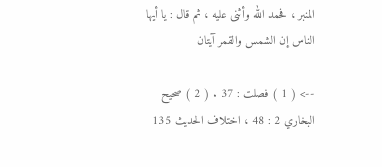المنبر ، فحمد الله وأثنى عليه ، ثم قال : يا أيها الناس إن الشمس والقمر آيتان

--> ( 1 ) فصلت : 37 . ( 2 ) صحيح البخاري 2 : 48 ، اختلاف الحديث 135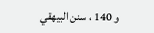و 140 ، سنن البيهقي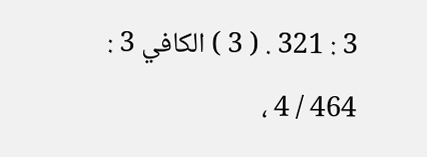3 : 321 . ( 3 ) الكافي 3 : 464 / 4 ،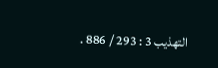التهذيب 3 : 293 / 886 .